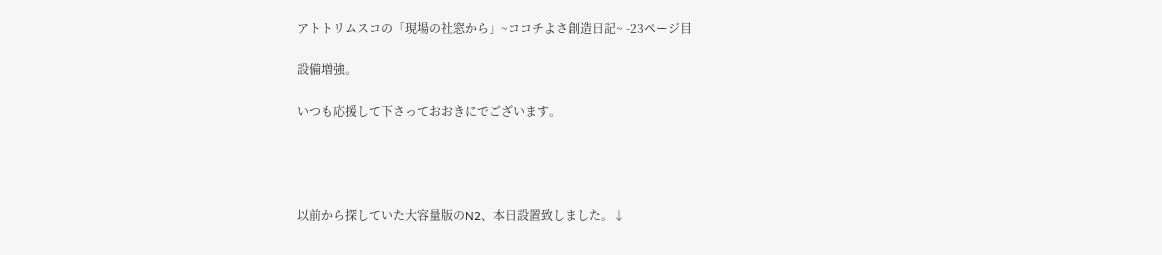アトトリムスコの「現場の社窓から」~ココチよさ創造日記~ -23ページ目

設備増強。

いつも応援して下さっておおきにでございます。




以前から探していた大容量版のN2、本日設置致しました。↓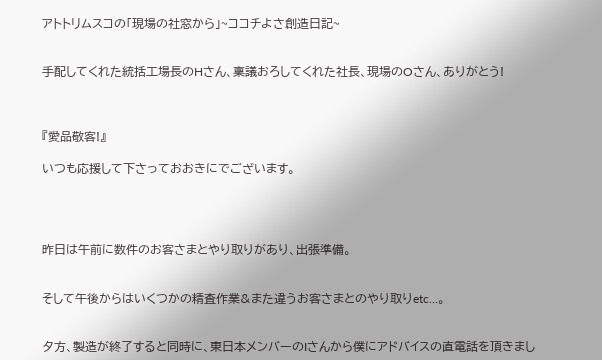アトトリムスコの「現場の社窓から」~ココチよさ創造日記~


手配してくれた統括工場長のHさん、稟議おろしてくれた社長、現場のOさん、ありがとう!



『愛品敬客!』

いつも応援して下さっておおきにでございます。




昨日は午前に数件のお客さまとやり取りがあり、出張準備。


そして午後からはいくつかの精査作業&また違うお客さまとのやり取りetc...。


夕方、製造が終了すると同時に、東日本メンバーのIさんから僕にアドバイスの直電話を頂きまし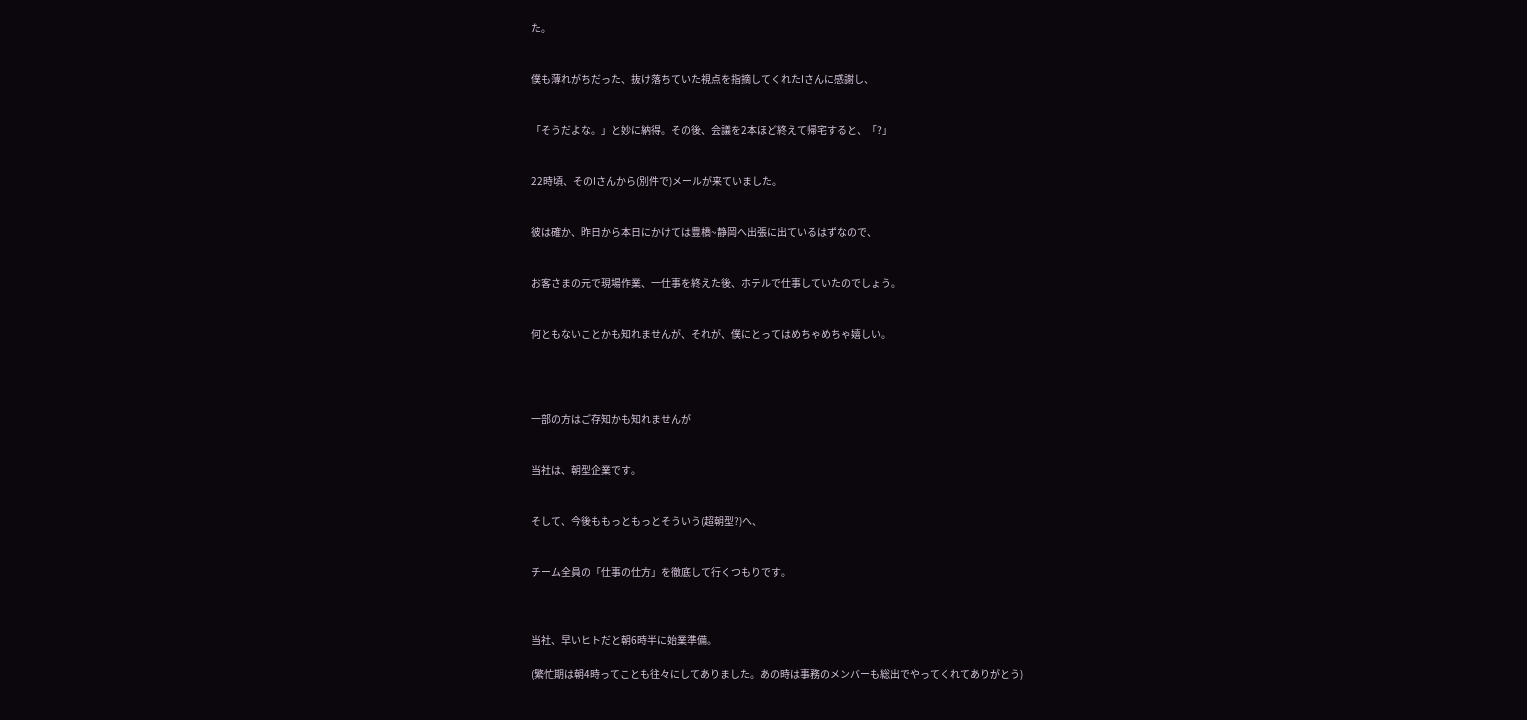た。


僕も薄れがちだった、抜け落ちていた視点を指摘してくれたIさんに感謝し、


「そうだよな。」と妙に納得。その後、会議を2本ほど終えて帰宅すると、「?」


22時頃、そのIさんから(別件で)メールが来ていました。


彼は確か、昨日から本日にかけては豊橋~静岡へ出張に出ているはずなので、


お客さまの元で現場作業、一仕事を終えた後、ホテルで仕事していたのでしょう。


何ともないことかも知れませんが、それが、僕にとってはめちゃめちゃ嬉しい。




一部の方はご存知かも知れませんが


当社は、朝型企業です。


そして、今後ももっともっとそういう(超朝型?)へ、


チーム全員の「仕事の仕方」を徹底して行くつもりです。



当社、早いヒトだと朝6時半に始業準備。

(繁忙期は朝4時ってことも往々にしてありました。あの時は事務のメンバーも総出でやってくれてありがとう)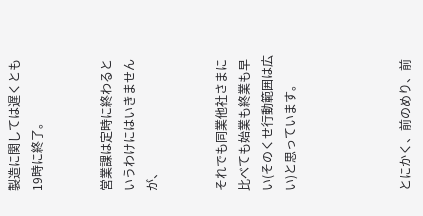製造に関しては遅くとも19時に終了。


営業課は定時に終わるというわけにはいきませんが、


それでも同業他社さまに比べても始業も終業も早い(そのくせ行動範囲は広い)と思っています。




とにかく、前のめり、前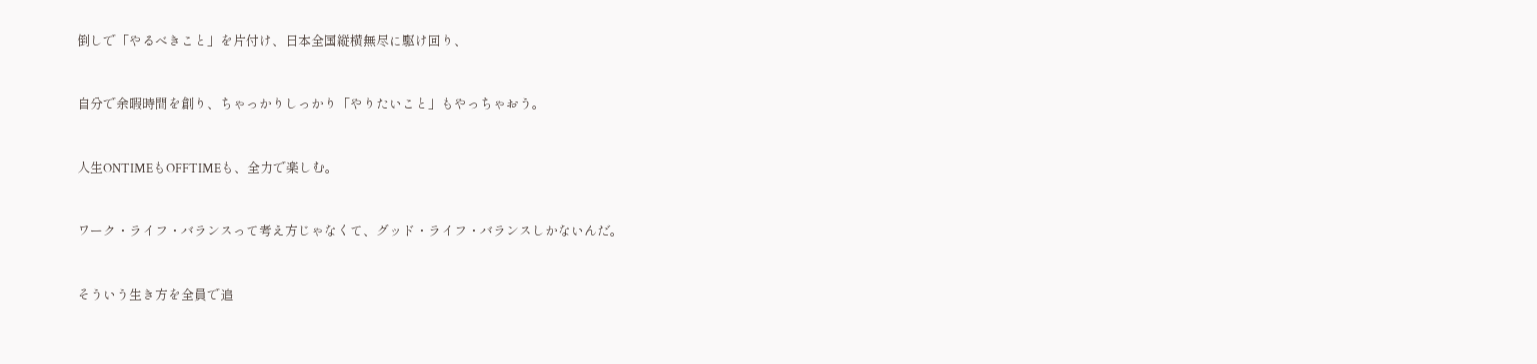倒しで「やるべきこと」を片付け、日本全国縦横無尽に駆け回り、


自分で余暇時間を創り、ちゃっかりしっかり「やりたいこと」もやっちゃおう。


人生ONTIMEもOFFTIMEも、全力で楽しむ。


ワーク・ライフ・バランスって考え方じゃなくて、グッド・ライフ・バランスしかないんだ。


そういう生き方を全員で追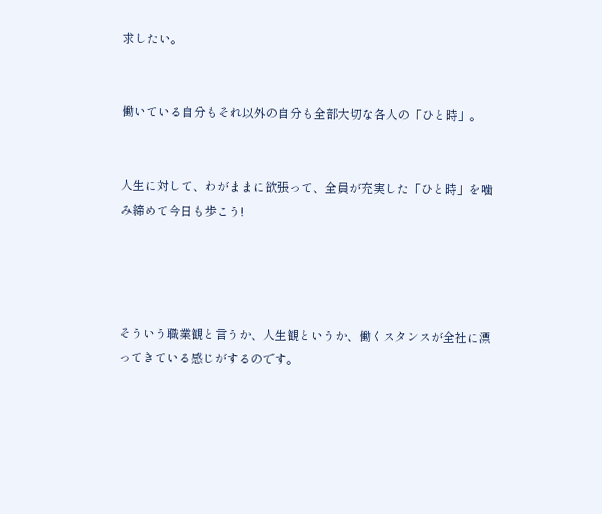求したい。


働いている自分もそれ以外の自分も全部大切な各人の「ひと時」。


人生に対して、わがままに欲張って、全員が充実した「ひと時」を噛み締めて今日も歩こう!




そういう職業観と言うか、人生観というか、働くスタンスが全社に漂ってきている感じがするのです。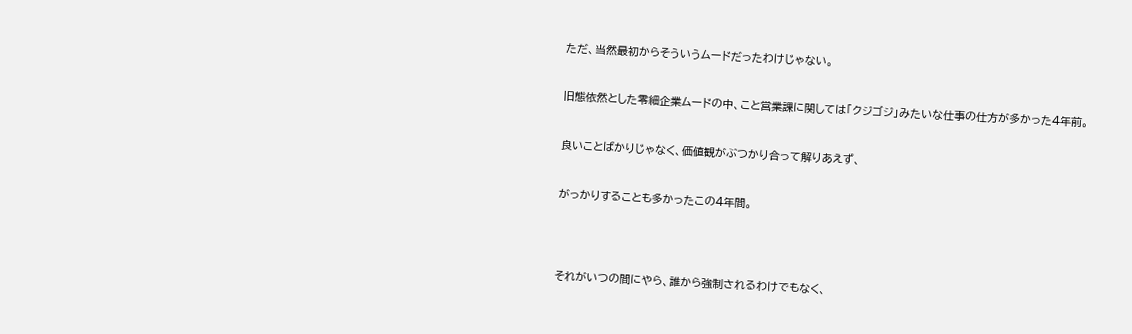ただ、当然最初からそういうムードだったわけじゃない。


旧態依然とした零細企業ムードの中、こと営業課に関しては「クジゴジ」みたいな仕事の仕方が多かった4年前。


良いことばかりじゃなく、価値観がぶつかり合って解りあえず、


がっかりすることも多かったこの4年間。




それがいつの間にやら、誰から強制されるわけでもなく、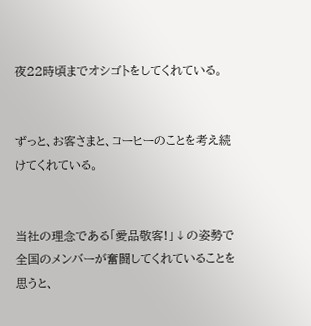夜22時頃までオシゴトをしてくれている。


ずっと、お客さまと、コーヒーのことを考え続けてくれている。


当社の理念である「愛品敬客!」↓の姿勢で全国のメンバーが奮闘してくれていることを思うと、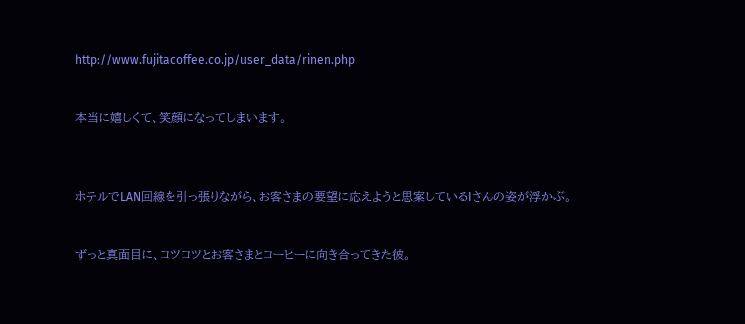http://www.fujitacoffee.co.jp/user_data/rinen.php


本当に嬉しくて、笑顔になってしまいます。



ホテルでLAN回線を引っ張りながら、お客さまの要望に応えようと思案しているIさんの姿が浮かぶ。


ずっと真面目に、コツコツとお客さまとコーヒーに向き合ってきた彼。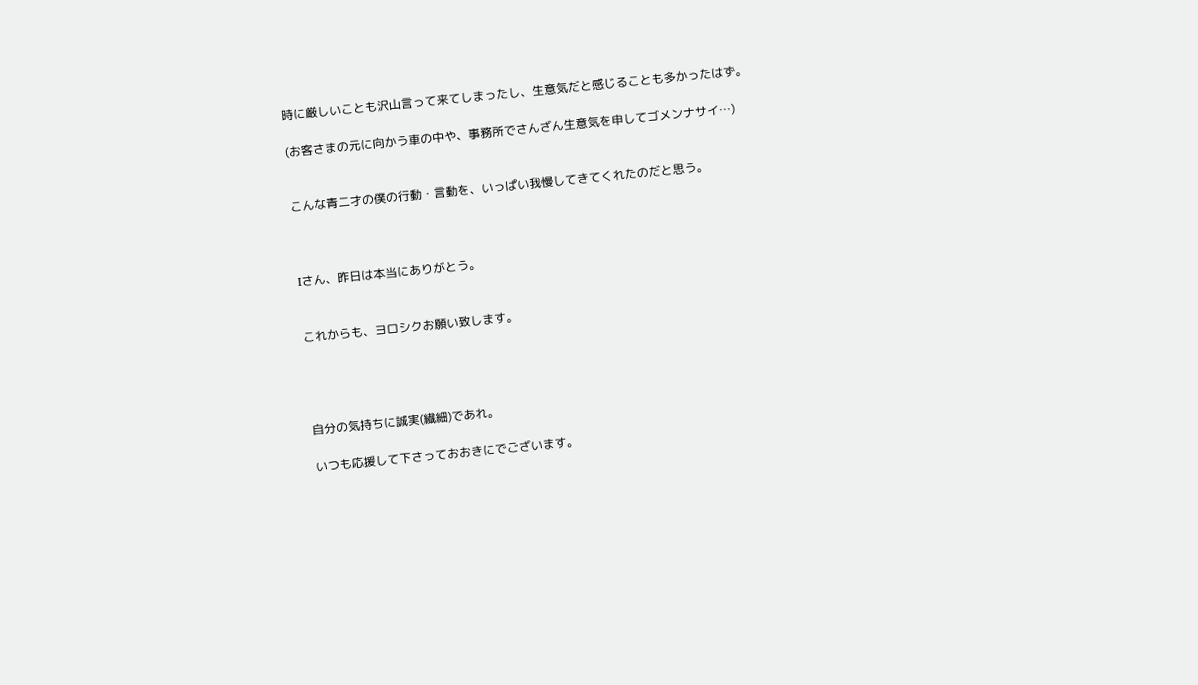時に厳しいことも沢山言って来てしまったし、生意気だと感じることも多かったはず。

(お客さまの元に向かう車の中や、事務所でさんざん生意気を申してゴメンナサイ…)


こんな青二才の僕の行動・言動を、いっぱい我慢してきてくれたのだと思う。



Iさん、昨日は本当にありがとう。


これからも、ヨロシクお願い致します。




自分の気持ちに誠実(繊細)であれ。

いつも応援して下さっておおきにでございます。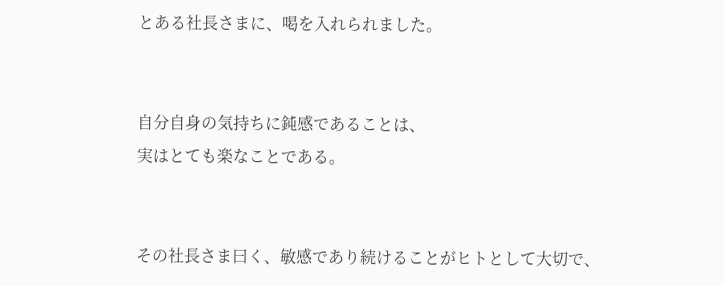とある社長さまに、喝を入れられました。


自分自身の気持ちに鈍感であることは、
実はとても楽なことである。


その社長さま曰く、敏感であり続けることがヒトとして大切で、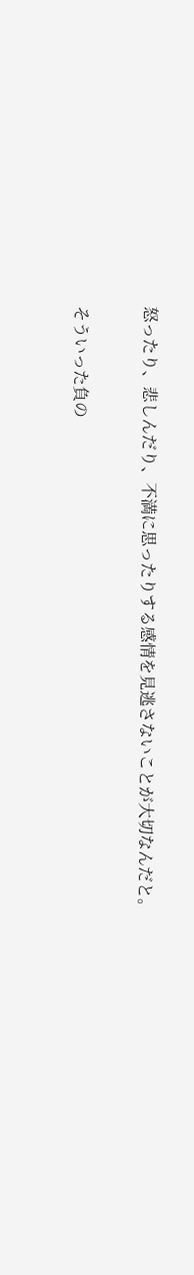怒ったり、悲しんだり、不満に思ったりする感情を見逃さないことが大切なんだと。


そういった負の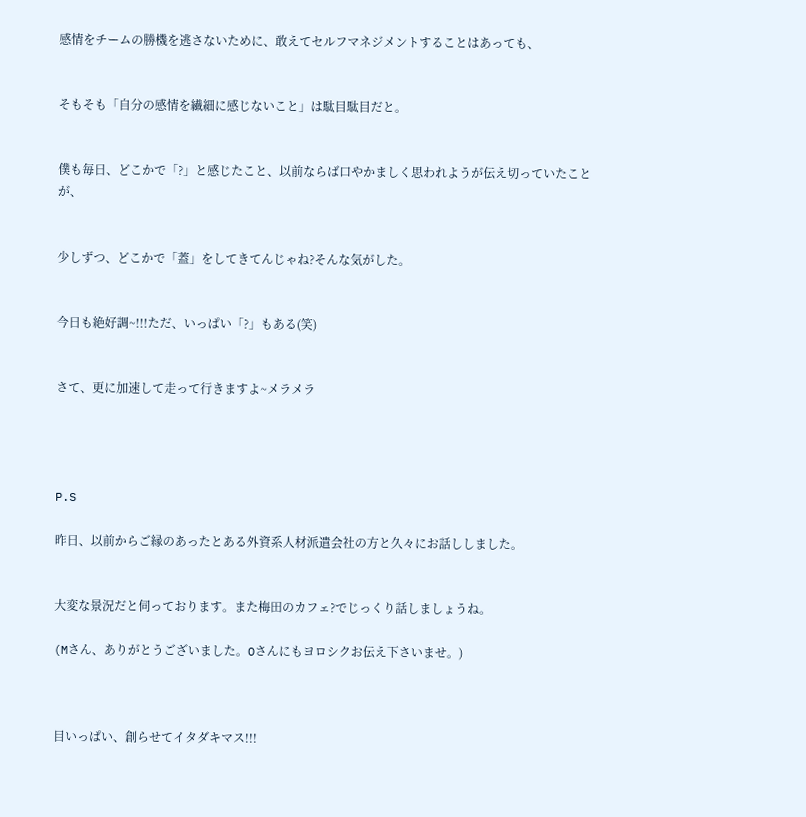感情をチームの勝機を逃さないために、敢えてセルフマネジメントすることはあっても、


そもそも「自分の感情を繊細に感じないこと」は駄目駄目だと。


僕も毎日、どこかで「?」と感じたこと、以前ならば口やかましく思われようが伝え切っていたことが、


少しずつ、どこかで「蓋」をしてきてんじゃね?そんな気がした。


今日も絶好調~!!!ただ、いっぱい「?」もある(笑)


さて、更に加速して走って行きますよ~メラメラ




P.S

昨日、以前からご縁のあったとある外資系人材派遣会社の方と久々にお話ししました。


大変な景況だと伺っております。また梅田のカフェ?でじっくり話しましょうね。

(Mさん、ありがとうございました。Oさんにもヨロシクお伝え下さいませ。)



目いっぱい、創らせてイタダキマス!!!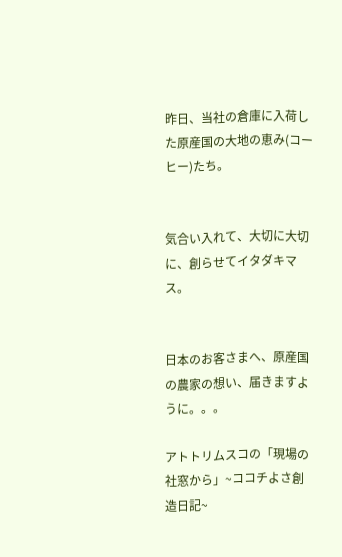昨日、当社の倉庫に入荷した原産国の大地の恵み(コーヒー)たち。


気合い入れて、大切に大切に、創らせてイタダキマス。


日本のお客さまへ、原産国の農家の想い、届きますように。。。

アトトリムスコの「現場の社窓から」~ココチよさ創造日記~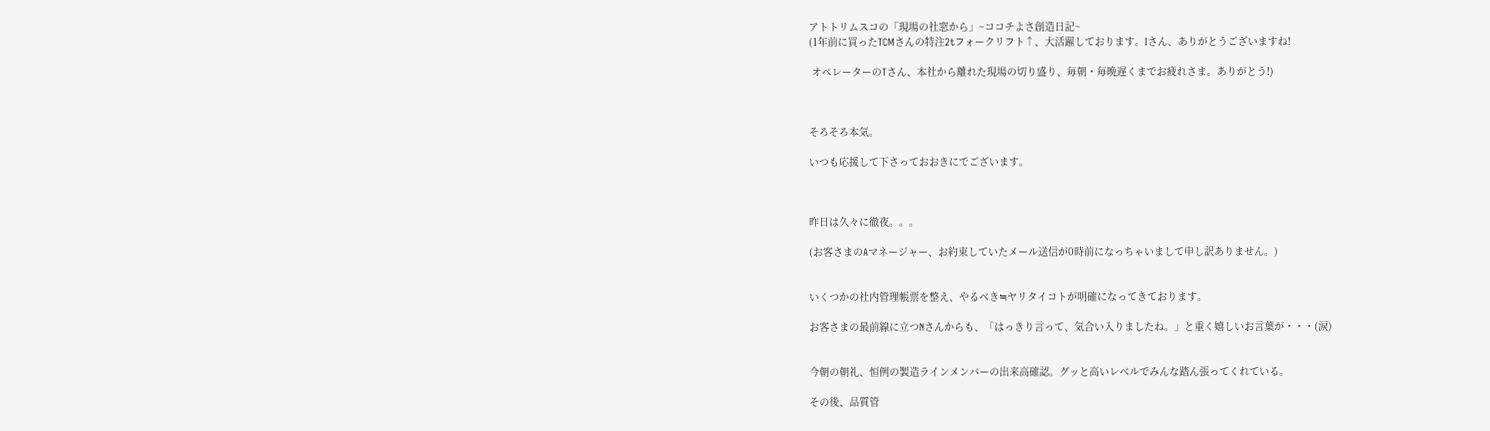アトトリムスコの「現場の社窓から」~ココチよさ創造日記~
(1年前に買ったTCMさんの特注2tフォークリフト↑、大活躍しております。Iさん、ありがとうございますね!

 オペレーターのTさん、本社から離れた現場の切り盛り、毎朝・毎晩遅くまでお疲れさま。ありがとう!)



そろそろ本気。

いつも応援して下さっておおきにでございます。



昨日は久々に徹夜。。。

(お客さまのAマネージャー、お約束していたメール送信が0時前になっちゃいまして申し訳ありません。)


いくつかの社内管理帳票を整え、やるべき≒ヤリタイコトが明確になってきております。

お客さまの最前線に立つNさんからも、「はっきり言って、気合い入りましたね。」と重く嬉しいお言葉が・・・(涙)


今朝の朝礼、恒例の製造ラインメンバーの出来高確認。グッと高いレベルでみんな踏ん張ってくれている。

その後、品質管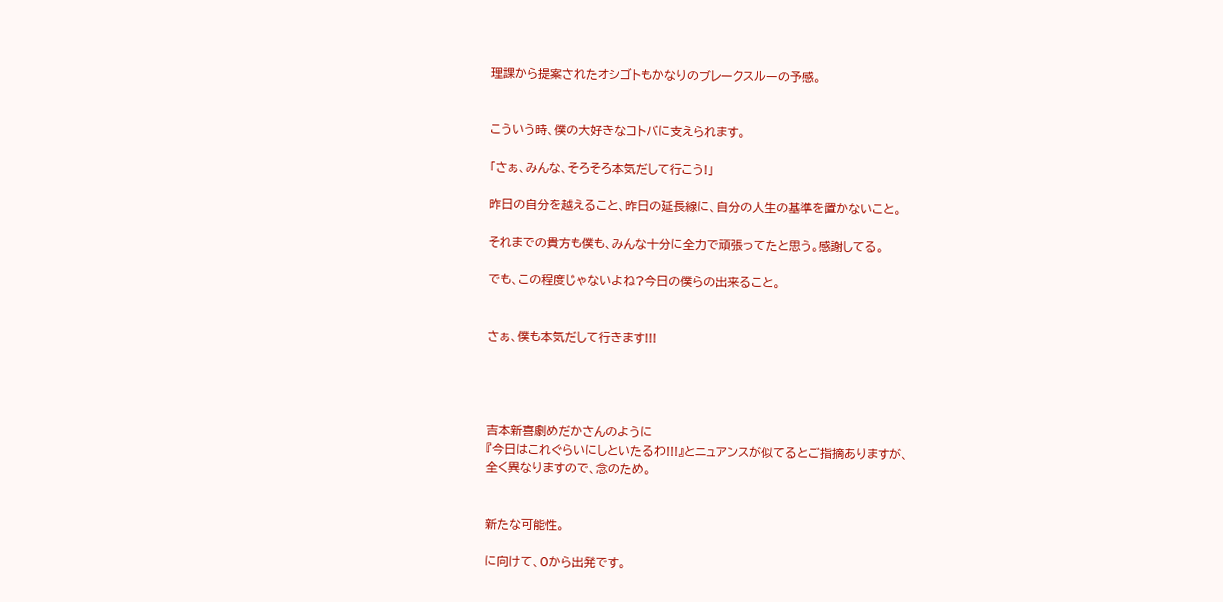理課から提案されたオシゴトもかなりのブレークスルーの予感。


こういう時、僕の大好きなコトバに支えられます。

「さぁ、みんな、そろそろ本気だして行こう!」

昨日の自分を越えること、昨日の延長線に、自分の人生の基準を置かないこと。

それまでの貴方も僕も、みんな十分に全力で頑張ってたと思う。感謝してる。

でも、この程度じゃないよね?今日の僕らの出来ること。


さぁ、僕も本気だして行きます!!!




吉本新喜劇めだかさんのように
『今日はこれぐらいにしといたるわ!!!』とニュアンスが似てるとご指摘ありますが、
全く異なりますので、念のため。


新たな可能性。

に向けて、0から出発です。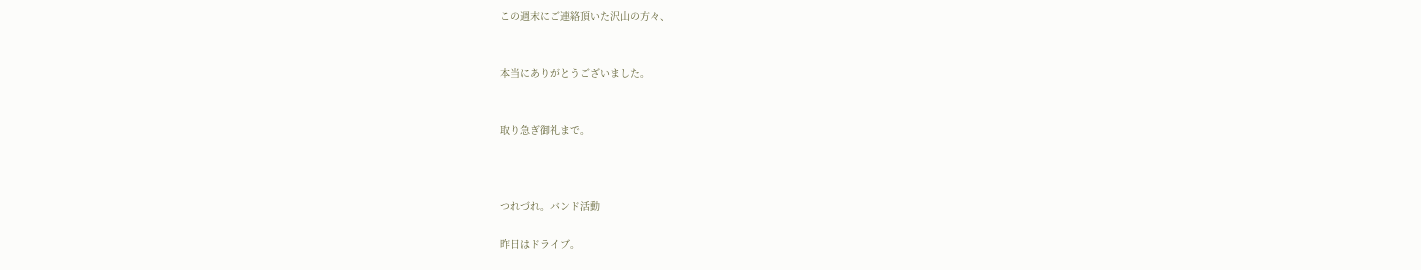この週末にご連絡頂いた沢山の方々、


本当にありがとうございました。


取り急ぎ御礼まで。



つれづれ。バンド活動

昨日はドライブ。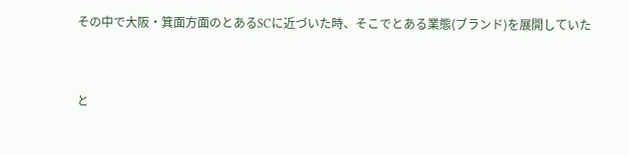その中で大阪・箕面方面のとあるSCに近づいた時、そこでとある業態(ブランド)を展開していた


と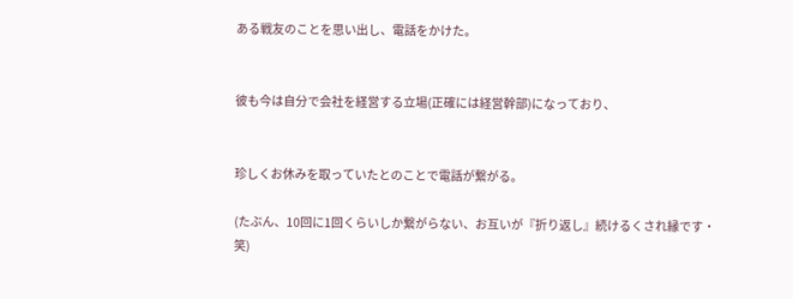ある戦友のことを思い出し、電話をかけた。


彼も今は自分で会社を経営する立場(正確には経営幹部)になっており、


珍しくお休みを取っていたとのことで電話が繋がる。

(たぶん、10回に1回くらいしか繋がらない、お互いが『折り返し』続けるくされ縁です・笑)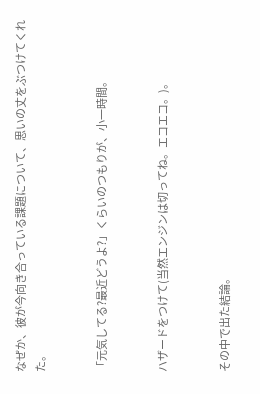なぜか、彼が今向き合っている課題について、思いの丈をぶつけてくれた。


「元気してる?最近どうよ?」くらいのつもりが、小一時間。


ハザードをつけて(当然エンジンは切ってね。エコエコ。)。


その中で出た結論。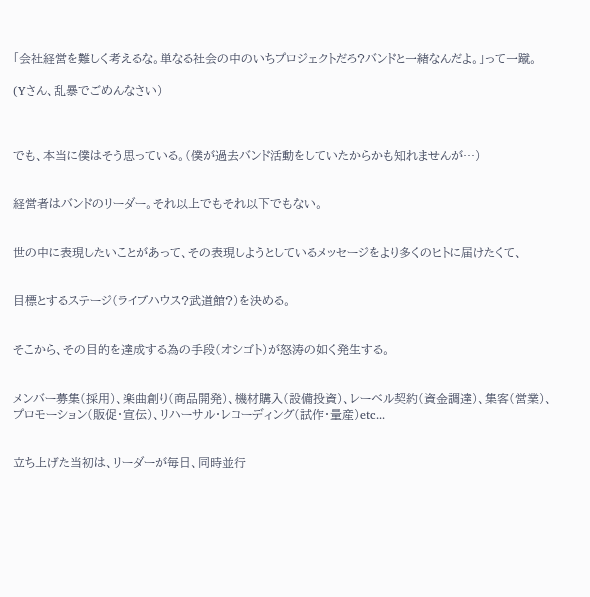「会社経営を難しく考えるな。単なる社会の中のいちプロジェクトだろ?バンドと一緒なんだよ。」って一蹴。

(Yさん、乱暴でごめんなさい)



でも、本当に僕はそう思っている。(僕が過去バンド活動をしていたからかも知れませんが…)


経営者はバンドのリーダー。それ以上でもそれ以下でもない。


世の中に表現したいことがあって、その表現しようとしているメッセージをより多くのヒトに届けたくて、


目標とするステージ(ライブハウス?武道館?)を決める。


そこから、その目的を達成する為の手段(オシゴト)が怒涛の如く発生する。


メンバー募集(採用)、楽曲創り(商品開発)、機材購入(設備投資)、レーベル契約(資金調達)、集客(営業)、プロモーション(販促・宣伝)、リハーサル・レコーディング(試作・量産)etc...


立ち上げた当初は、リーダーが毎日、同時並行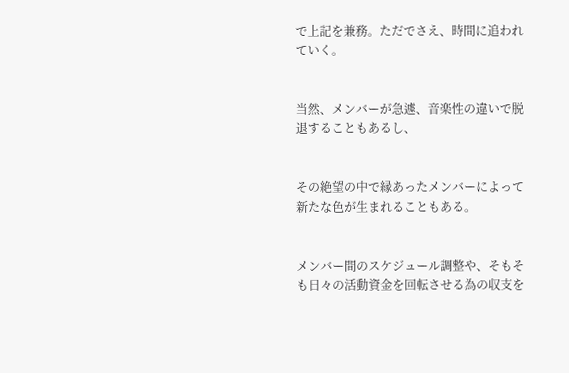で上記を兼務。ただでさえ、時間に追われていく。


当然、メンバーが急遽、音楽性の違いで脱退することもあるし、


その絶望の中で縁あったメンバーによって新たな色が生まれることもある。


メンバー間のスケジュール調整や、そもそも日々の活動資金を回転させる為の収支を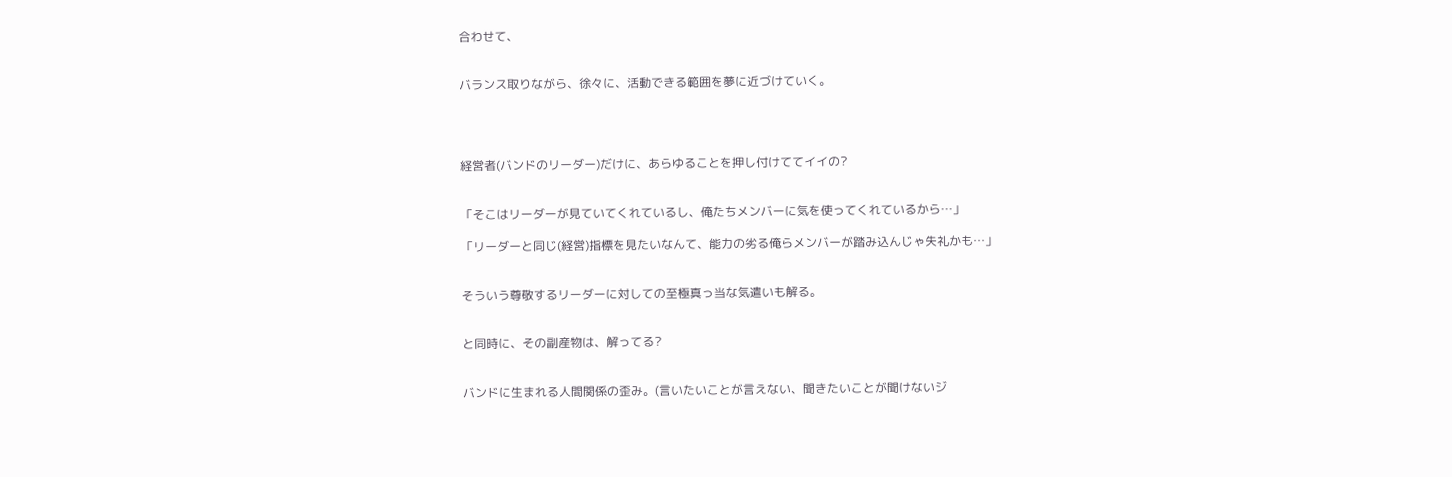合わせて、


バランス取りながら、徐々に、活動できる範囲を夢に近づけていく。




経営者(バンドのリーダー)だけに、あらゆることを押し付けててイイの?


「そこはリーダーが見ていてくれているし、俺たちメンバーに気を使ってくれているから…」

「リーダーと同じ(経営)指標を見たいなんて、能力の劣る俺らメンバーが踏み込んじゃ失礼かも…」


そういう尊敬するリーダーに対しての至極真っ当な気遣いも解る。


と同時に、その副産物は、解ってる?


バンドに生まれる人間関係の歪み。(言いたいことが言えない、聞きたいことが聞けないジ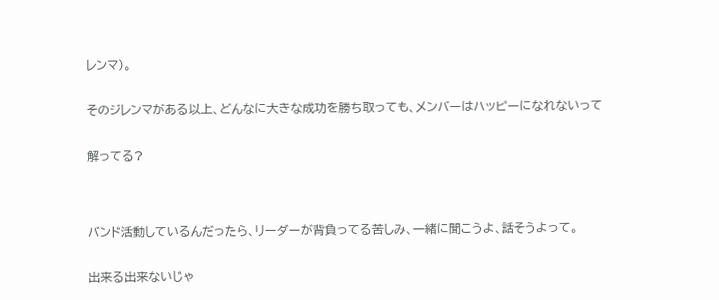レンマ)。


そのジレンマがある以上、どんなに大きな成功を勝ち取っても、メンバーはハッピーになれないって


解ってる?




バンド活動しているんだったら、リーダーが背負ってる苦しみ、一緒に聞こうよ、話そうよって。


出来る出来ないじゃ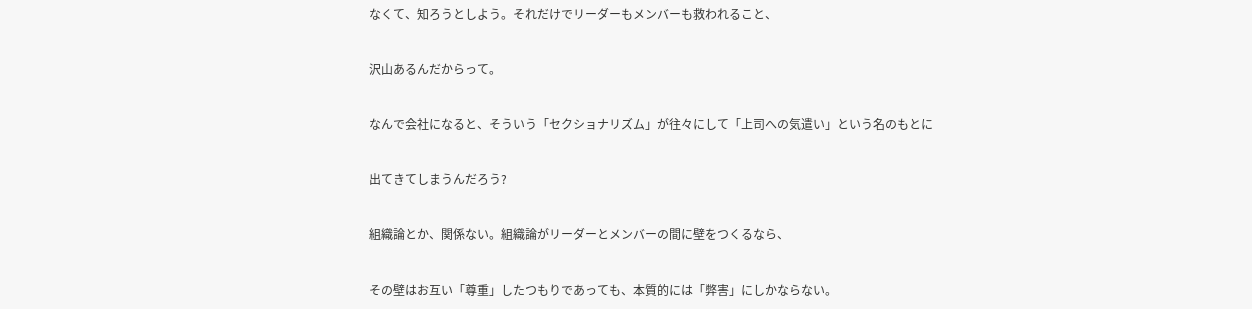なくて、知ろうとしよう。それだけでリーダーもメンバーも救われること、


沢山あるんだからって。


なんで会社になると、そういう「セクショナリズム」が往々にして「上司への気遣い」という名のもとに


出てきてしまうんだろう?


組織論とか、関係ない。組織論がリーダーとメンバーの間に壁をつくるなら、


その壁はお互い「尊重」したつもりであっても、本質的には「弊害」にしかならない。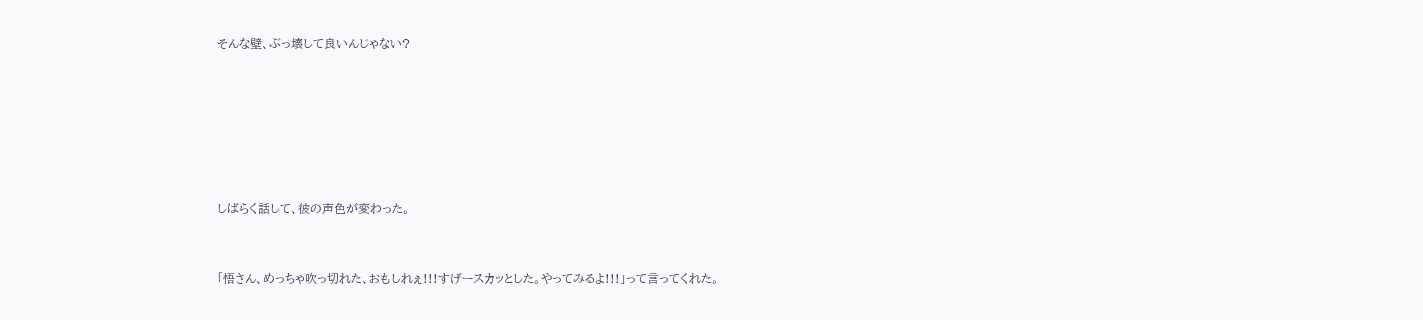そんな壁、ぶっ壊して良いんじゃない?






しばらく話して、彼の声色が変わった。


「悟さん、めっちゃ吹っ切れた、おもしれぇ!!!すげースカッとした。やってみるよ!!!」って言ってくれた。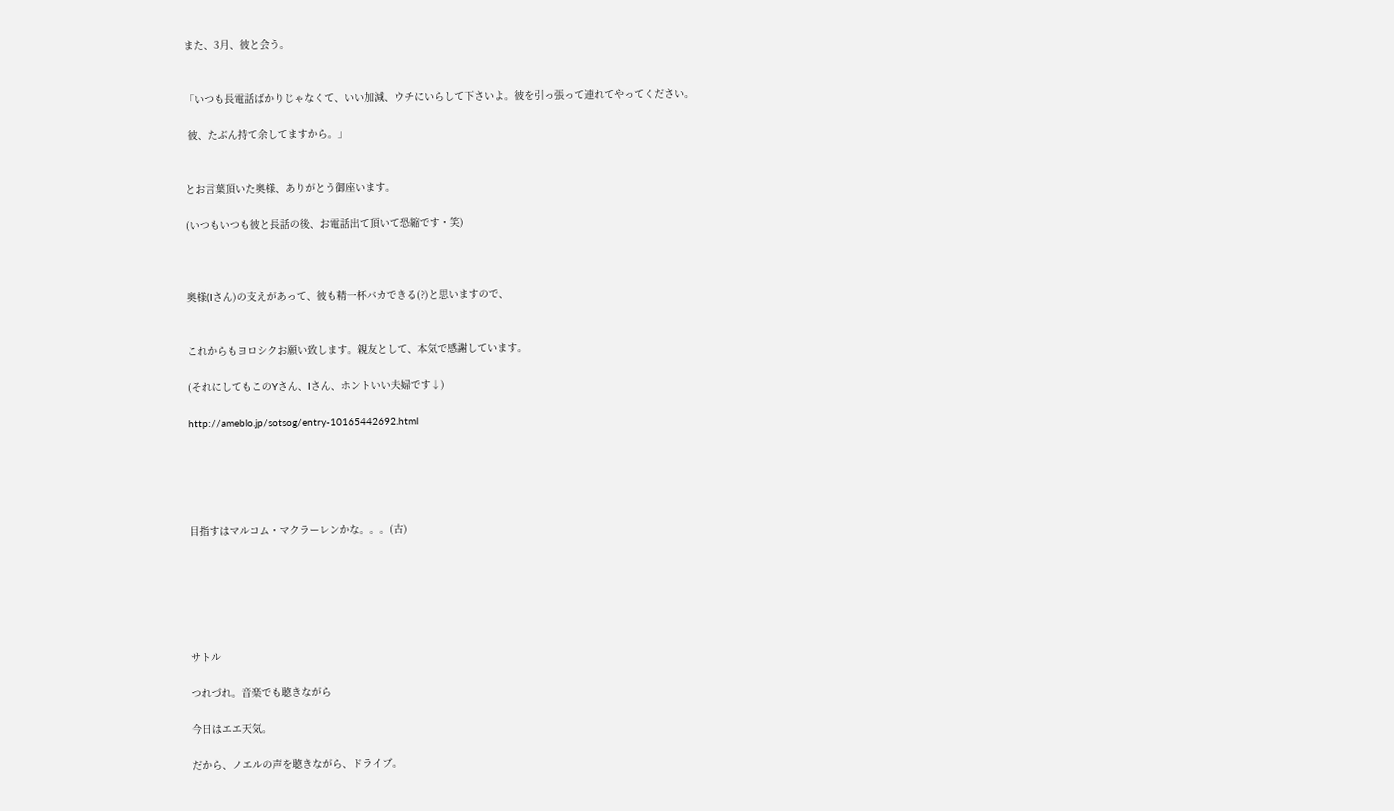また、3月、彼と会う。


「いつも長電話ばかりじゃなくて、いい加減、ウチにいらして下さいよ。彼を引っ張って連れてやってください。

 彼、たぶん持て余してますから。」


とお言葉頂いた奥様、ありがとう御座います。

(いつもいつも彼と長話の後、お電話出て頂いて恐縮です・笑)



奥様(Iさん)の支えがあって、彼も精一杯バカできる(?)と思いますので、


これからもヨロシクお願い致します。親友として、本気で感謝しています。

(それにしてもこのYさん、Iさん、ホントいい夫婦です↓)

http://ameblo.jp/sotsog/entry-10165442692.html





目指すはマルコム・マクラーレンかな。。。(古)






サトル

つれづれ。音楽でも聴きながら

今日はエエ天気。

だから、ノエルの声を聴きながら、ドライブ。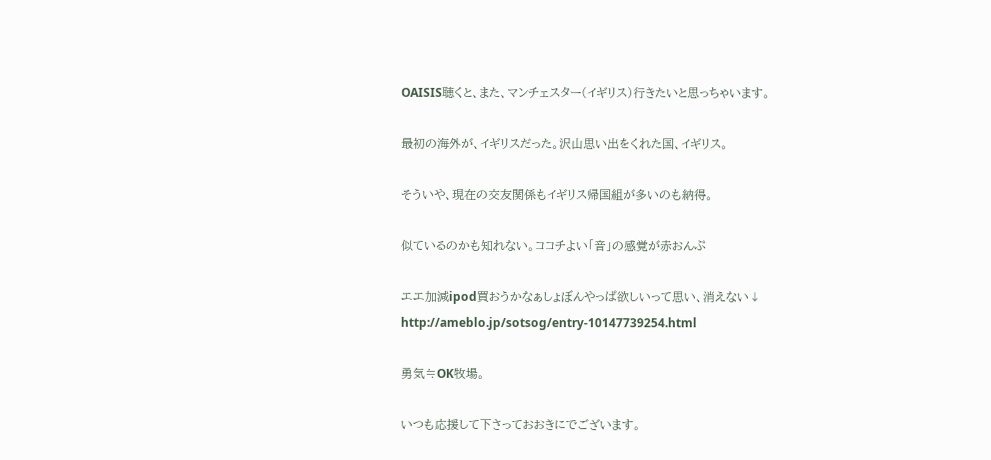OAISIS聴くと、また、マンチェスター(イギリス)行きたいと思っちゃいます。

最初の海外が、イギリスだった。沢山思い出をくれた国、イギリス。

そういや、現在の交友関係もイギリス帰国組が多いのも納得。

似ているのかも知れない。ココチよい「音」の感覚が赤おんぷ

エエ加減ipod買おうかなぁしょぼんやっぱ欲しいって思い、消えない↓
http://ameblo.jp/sotsog/entry-10147739254.html

勇気≒OK牧場。

いつも応援して下さっておおきにでございます。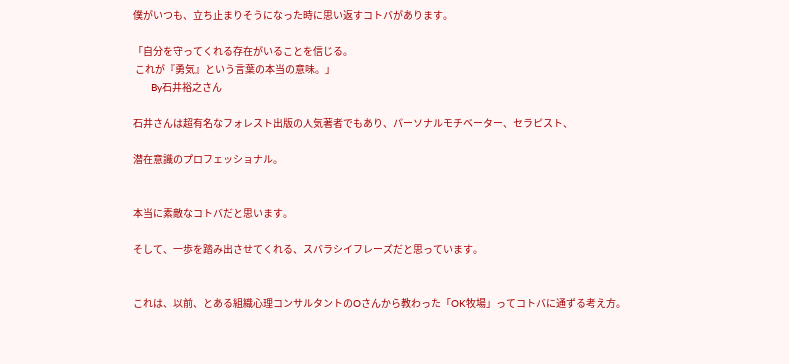僕がいつも、立ち止まりそうになった時に思い返すコトバがあります。

「自分を守ってくれる存在がいることを信じる。
 これが『勇気』という言葉の本当の意味。」
      By石井裕之さん

石井さんは超有名なフォレスト出版の人気著者でもあり、パーソナルモチベーター、セラピスト、

潜在意識のプロフェッショナル。


本当に素敵なコトバだと思います。

そして、一歩を踏み出させてくれる、スバラシイフレーズだと思っています。


これは、以前、とある組織心理コンサルタントのOさんから教わった「OK牧場」ってコトバに通ずる考え方。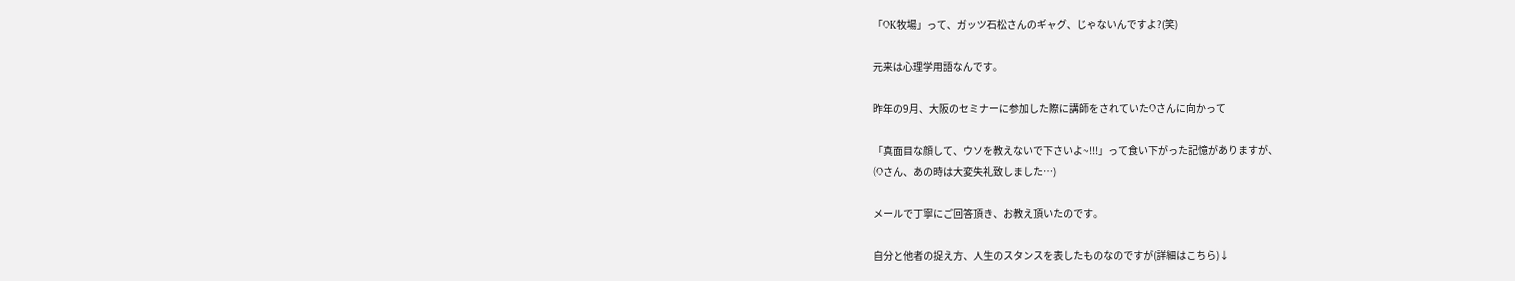「OK牧場」って、ガッツ石松さんのギャグ、じゃないんですよ?(笑)

元来は心理学用語なんです。

昨年の9月、大阪のセミナーに参加した際に講師をされていたOさんに向かって

「真面目な顔して、ウソを教えないで下さいよ~!!!」って食い下がった記憶がありますが、
(Oさん、あの時は大変失礼致しました…)

メールで丁寧にご回答頂き、お教え頂いたのです。

自分と他者の捉え方、人生のスタンスを表したものなのですが(詳細はこちら)↓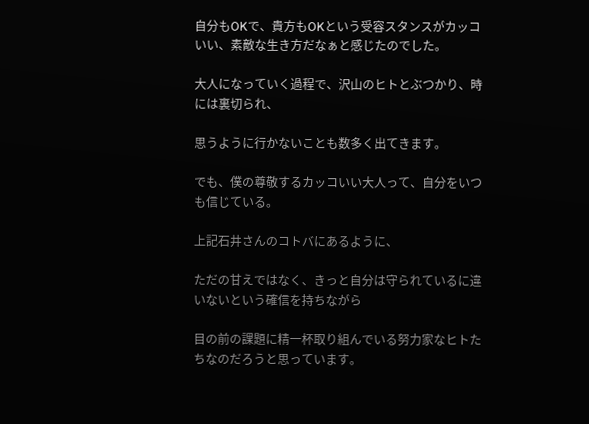自分もOKで、貴方もOKという受容スタンスがカッコいい、素敵な生き方だなぁと感じたのでした。

大人になっていく過程で、沢山のヒトとぶつかり、時には裏切られ、

思うように行かないことも数多く出てきます。

でも、僕の尊敬するカッコいい大人って、自分をいつも信じている。

上記石井さんのコトバにあるように、

ただの甘えではなく、きっと自分は守られているに違いないという確信を持ちながら

目の前の課題に精一杯取り組んでいる努力家なヒトたちなのだろうと思っています。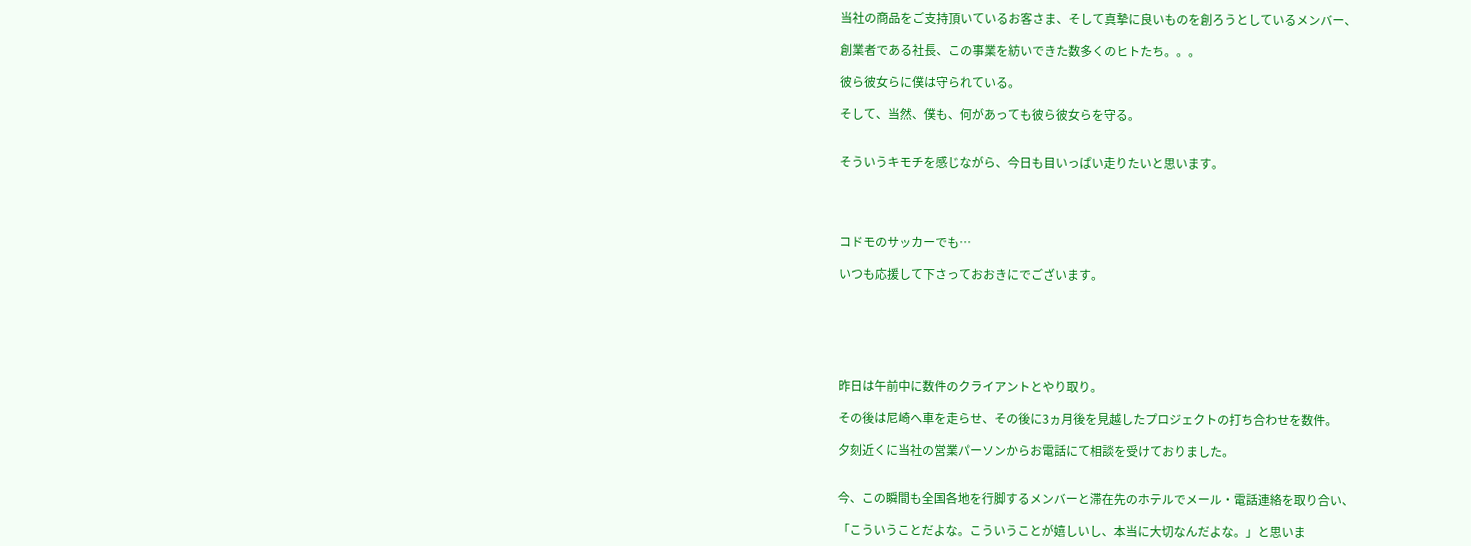当社の商品をご支持頂いているお客さま、そして真摯に良いものを創ろうとしているメンバー、

創業者である社長、この事業を紡いできた数多くのヒトたち。。。

彼ら彼女らに僕は守られている。

そして、当然、僕も、何があっても彼ら彼女らを守る。


そういうキモチを感じながら、今日も目いっぱい走りたいと思います。




コドモのサッカーでも…

いつも応援して下さっておおきにでございます。






昨日は午前中に数件のクライアントとやり取り。

その後は尼崎へ車を走らせ、その後に3ヵ月後を見越したプロジェクトの打ち合わせを数件。

夕刻近くに当社の営業パーソンからお電話にて相談を受けておりました。


今、この瞬間も全国各地を行脚するメンバーと滞在先のホテルでメール・電話連絡を取り合い、

「こういうことだよな。こういうことが嬉しいし、本当に大切なんだよな。」と思いま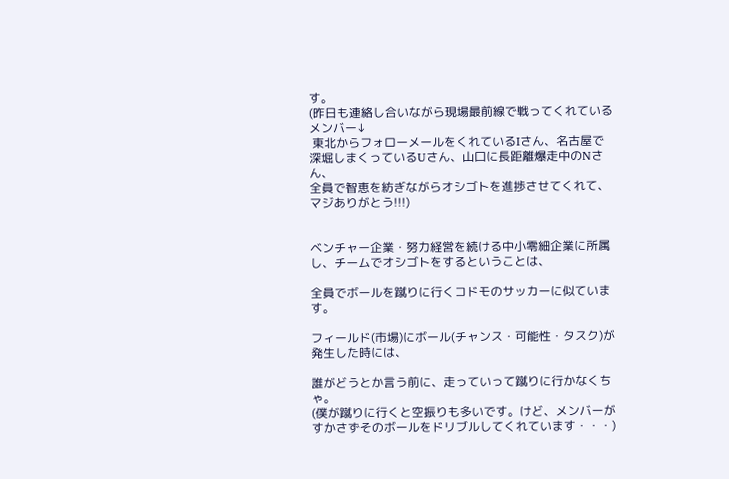す。
(昨日も連絡し合いながら現場最前線で戦ってくれているメンバー↓
 東北からフォローメールをくれているIさん、名古屋で深堀しまくっているUさん、山口に長距離爆走中のNさん、
全員で智恵を紡ぎながらオシゴトを進捗させてくれて、マジありがとう!!!)


ベンチャー企業・努力経営を続ける中小零細企業に所属し、チームでオシゴトをするということは、

全員でボールを蹴りに行くコドモのサッカーに似ています。

フィールド(市場)にボール(チャンス・可能性・タスク)が発生した時には、

誰がどうとか言う前に、走っていって蹴りに行かなくちゃ。
(僕が蹴りに行くと空振りも多いです。けど、メンバーがすかさずそのボールをドリブルしてくれています・・・)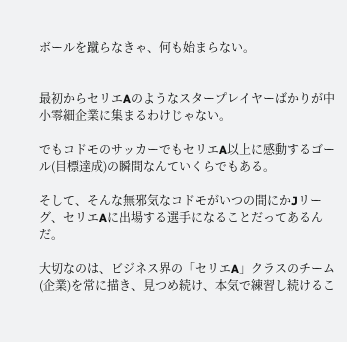ボールを蹴らなきゃ、何も始まらない。


最初からセリエAのようなスタープレイヤーばかりが中小零細企業に集まるわけじゃない。

でもコドモのサッカーでもセリエA以上に感動するゴール(目標達成)の瞬間なんていくらでもある。

そして、そんな無邪気なコドモがいつの間にかJリーグ、セリエAに出場する選手になることだってあるんだ。

大切なのは、ビジネス界の「セリエA」クラスのチーム(企業)を常に描き、見つめ続け、本気で練習し続けるこ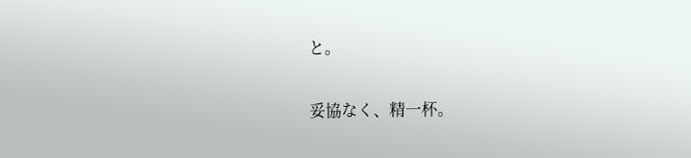と。

妥協なく、精一杯。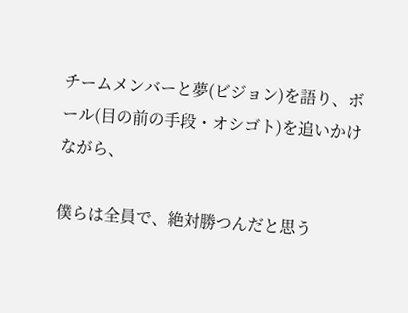チームメンバーと夢(ビジョン)を語り、ボール(目の前の手段・オシゴト)を追いかけながら、

僕らは全員で、絶対勝つんだと思う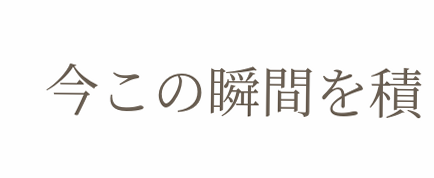今この瞬間を積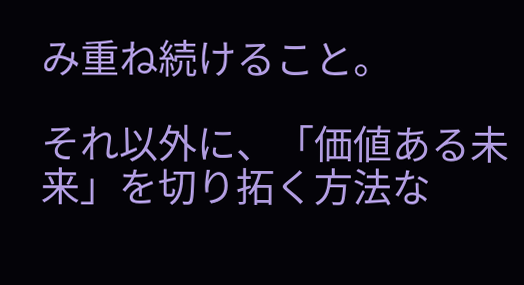み重ね続けること。

それ以外に、「価値ある未来」を切り拓く方法な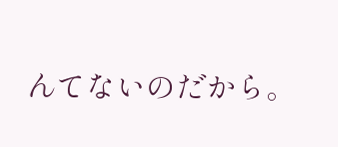んてないのだから。